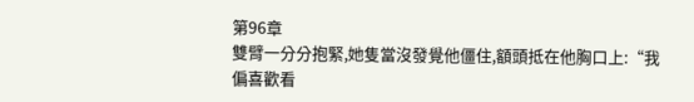第96章
雙臂一分分抱緊,她隻當沒發覺他僵住,額頭抵在他胸口上:“我偏喜歡看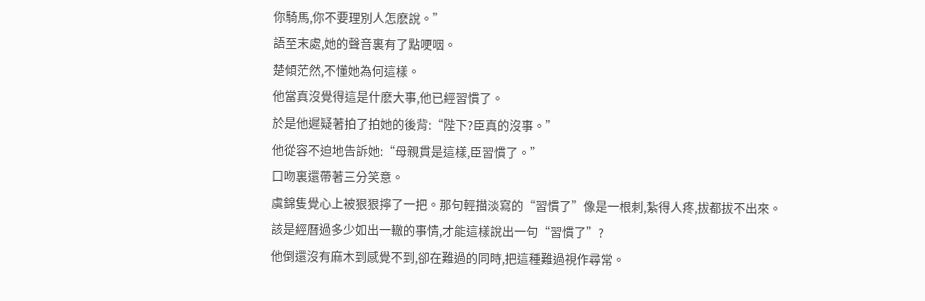你騎馬,你不要理別人怎麽說。”
語至末處,她的聲音裏有了點哽咽。
楚傾茫然,不懂她為何這樣。
他當真沒覺得這是什麽大事,他已經習慣了。
於是他遲疑著拍了拍她的後背:“陛下?臣真的沒事。”
他從容不迫地告訴她:“母親貫是這樣,臣習慣了。”
口吻裏還帶著三分笑意。
虞錦隻覺心上被狠狠擰了一把。那句輕描淡寫的“習慣了”像是一根刺,紮得人疼,拔都拔不出來。
該是經曆過多少如出一轍的事情,才能這樣說出一句“習慣了”?
他倒還沒有麻木到感覺不到,卻在難過的同時,把這種難過視作尋常。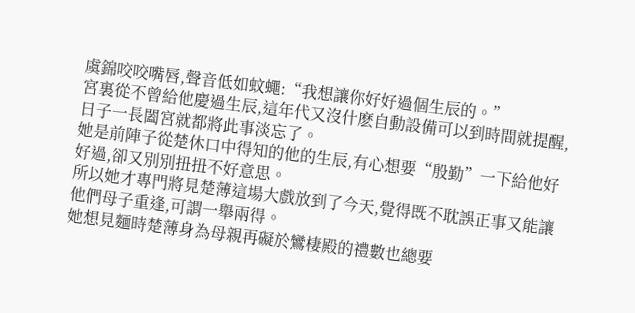虞錦咬咬嘴唇,聲音低如蚊蠅:“我想讓你好好過個生辰的。”
宮裏從不曾給他慶過生辰,這年代又沒什麽自動設備可以到時間就提醒,日子一長闔宮就都將此事淡忘了。
她是前陣子從楚休口中得知的他的生辰,有心想要“殷勤”一下給他好好過,卻又別別扭扭不好意思。
所以她才專門將見楚薄這場大戲放到了今天,覺得既不耽誤正事又能讓他們母子重逢,可謂一舉兩得。
她想見麵時楚薄身為母親再礙於鸞棲殿的禮數也總要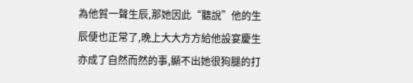為他賀一聲生辰,那她因此“聽說”他的生辰便也正常了,晚上大大方方給他設宴慶生亦成了自然而然的事,顯不出她很狗腿的打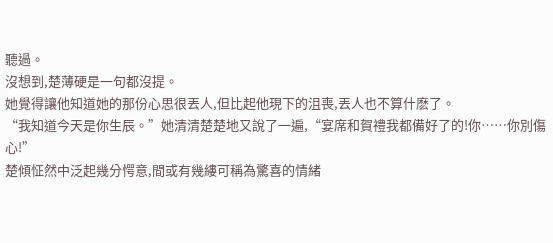聽過。
沒想到,楚薄硬是一句都沒提。
她覺得讓他知道她的那份心思很丟人,但比起他現下的沮喪,丟人也不算什麽了。
“我知道今天是你生辰。”她清清楚楚地又說了一遍,“宴席和賀禮我都備好了的!你……你別傷心!”
楚傾怔然中泛起幾分愕意,間或有幾縷可稱為驚喜的情緒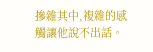摻雜其中,複雜的感觸讓他說不出話。